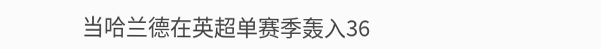当哈兰德在英超单赛季轰入36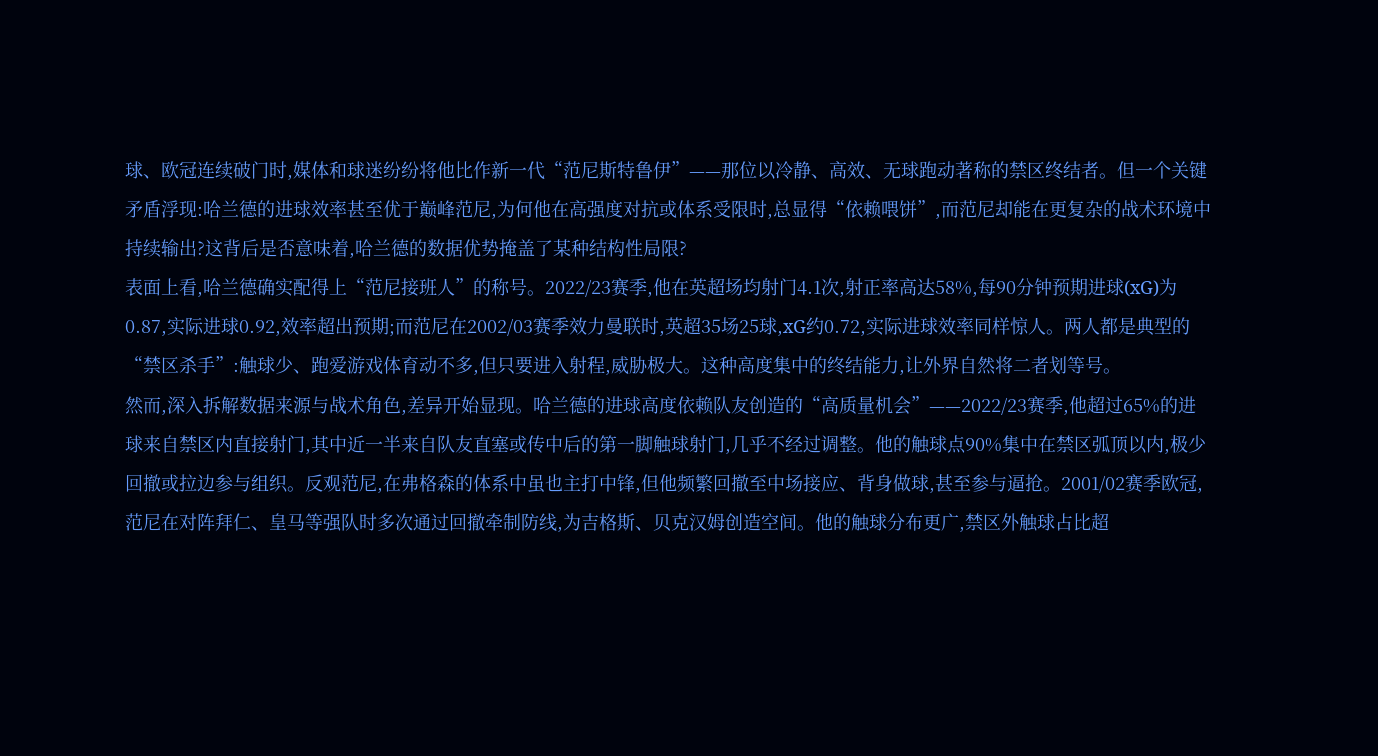球、欧冠连续破门时,媒体和球迷纷纷将他比作新一代“范尼斯特鲁伊”——那位以冷静、高效、无球跑动著称的禁区终结者。但一个关键矛盾浮现:哈兰德的进球效率甚至优于巅峰范尼,为何他在高强度对抗或体系受限时,总显得“依赖喂饼”,而范尼却能在更复杂的战术环境中持续输出?这背后是否意味着,哈兰德的数据优势掩盖了某种结构性局限?
表面上看,哈兰德确实配得上“范尼接班人”的称号。2022/23赛季,他在英超场均射门4.1次,射正率高达58%,每90分钟预期进球(xG)为0.87,实际进球0.92,效率超出预期;而范尼在2002/03赛季效力曼联时,英超35场25球,xG约0.72,实际进球效率同样惊人。两人都是典型的“禁区杀手”:触球少、跑爱游戏体育动不多,但只要进入射程,威胁极大。这种高度集中的终结能力,让外界自然将二者划等号。
然而,深入拆解数据来源与战术角色,差异开始显现。哈兰德的进球高度依赖队友创造的“高质量机会”——2022/23赛季,他超过65%的进球来自禁区内直接射门,其中近一半来自队友直塞或传中后的第一脚触球射门,几乎不经过调整。他的触球点90%集中在禁区弧顶以内,极少回撤或拉边参与组织。反观范尼,在弗格森的体系中虽也主打中锋,但他频繁回撤至中场接应、背身做球,甚至参与逼抢。2001/02赛季欧冠,范尼在对阵拜仁、皇马等强队时多次通过回撤牵制防线,为吉格斯、贝克汉姆创造空间。他的触球分布更广,禁区外触球占比超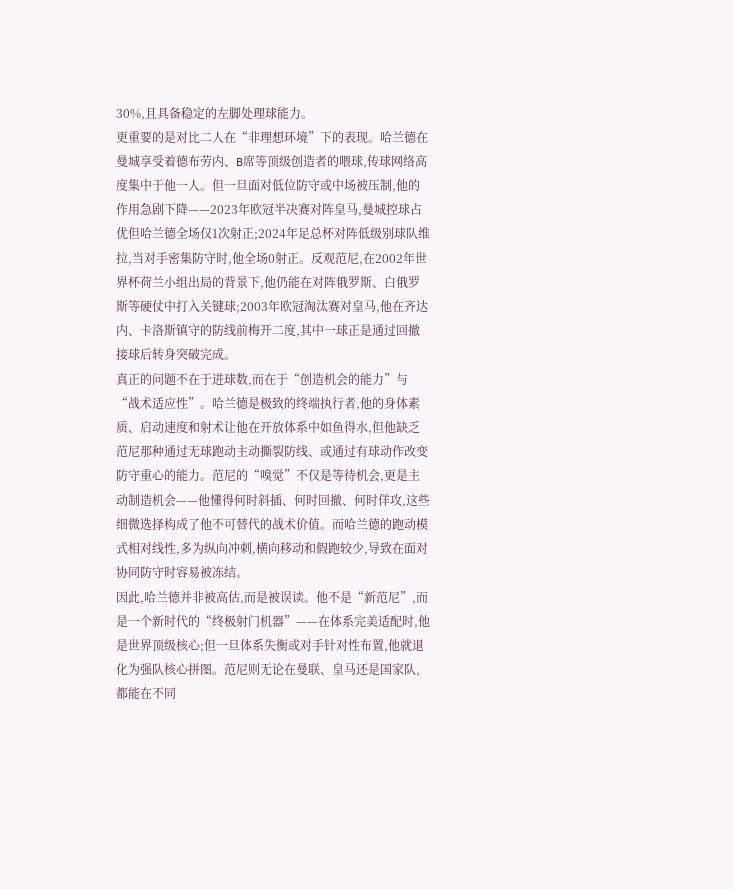30%,且具备稳定的左脚处理球能力。
更重要的是对比二人在“非理想环境”下的表现。哈兰德在曼城享受着德布劳内、B席等顶级创造者的喂球,传球网络高度集中于他一人。但一旦面对低位防守或中场被压制,他的作用急剧下降——2023年欧冠半决赛对阵皇马,曼城控球占优但哈兰德全场仅1次射正;2024年足总杯对阵低级别球队维拉,当对手密集防守时,他全场0射正。反观范尼,在2002年世界杯荷兰小组出局的背景下,他仍能在对阵俄罗斯、白俄罗斯等硬仗中打入关键球;2003年欧冠淘汰赛对皇马,他在齐达内、卡洛斯镇守的防线前梅开二度,其中一球正是通过回撤接球后转身突破完成。
真正的问题不在于进球数,而在于“创造机会的能力”与“战术适应性”。哈兰德是极致的终端执行者,他的身体素质、启动速度和射术让他在开放体系中如鱼得水,但他缺乏范尼那种通过无球跑动主动撕裂防线、或通过有球动作改变防守重心的能力。范尼的“嗅觉”不仅是等待机会,更是主动制造机会——他懂得何时斜插、何时回撤、何时佯攻,这些细微选择构成了他不可替代的战术价值。而哈兰德的跑动模式相对线性,多为纵向冲刺,横向移动和假跑较少,导致在面对协同防守时容易被冻结。
因此,哈兰德并非被高估,而是被误读。他不是“新范尼”,而是一个新时代的“终极射门机器”——在体系完美适配时,他是世界顶级核心;但一旦体系失衡或对手针对性布置,他就退化为强队核心拼图。范尼则无论在曼联、皇马还是国家队,都能在不同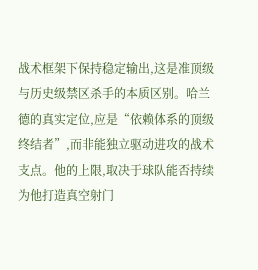战术框架下保持稳定输出,这是准顶级与历史级禁区杀手的本质区别。哈兰德的真实定位,应是“依赖体系的顶级终结者”,而非能独立驱动进攻的战术支点。他的上限,取决于球队能否持续为他打造真空射门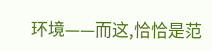环境——而这,恰恰是范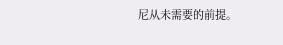尼从未需要的前提。